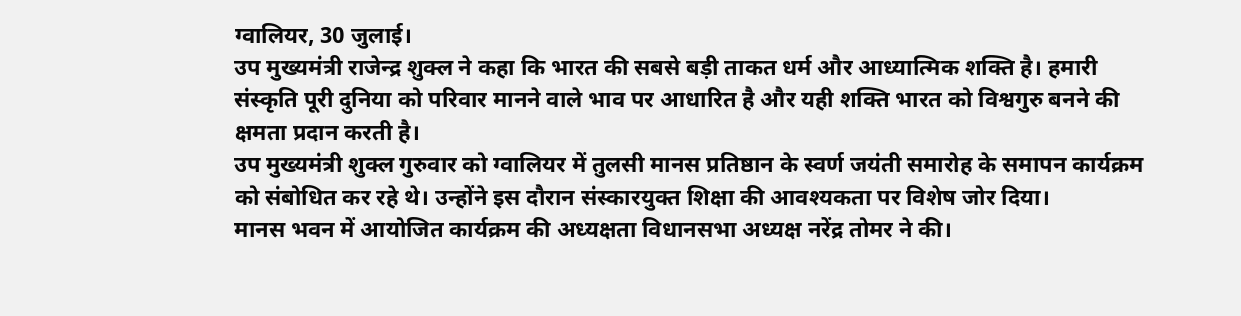ग्वालियर, 30 जुलाई।
उप मुख्यमंत्री राजेन्द्र शुक्ल ने कहा कि भारत की सबसे बड़ी ताकत धर्म और आध्यात्मिक शक्ति है। हमारी संस्कृति पूरी दुनिया को परिवार मानने वाले भाव पर आधारित है और यही शक्ति भारत को विश्वगुरु बनने की क्षमता प्रदान करती है।
उप मुख्यमंत्री शुक्ल गुरुवार को ग्वालियर में तुलसी मानस प्रतिष्ठान के स्वर्ण जयंती समारोह के समापन कार्यक्रम को संबोधित कर रहे थे। उन्होंने इस दौरान संस्कारयुक्त शिक्षा की आवश्यकता पर विशेष जोर दिया।
मानस भवन में आयोजित कार्यक्रम की अध्यक्षता विधानसभा अध्यक्ष नरेंद्र तोमर ने की।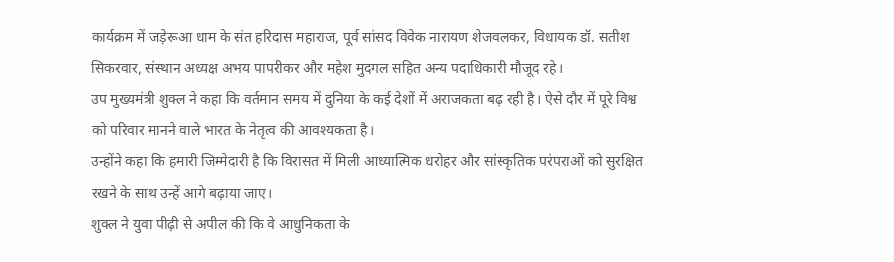कार्यक्रम में जड़ेरूआ धाम के संत हरिदास महाराज, पूर्व सांसद विवेक नारायण शेजवलकर, विधायक डॉ. सतीश सिकरवार, संस्थान अध्यक्ष अभय पापरीकर और महेश मुदगल सहित अन्य पदाधिकारी मौजूद रहे।
उप मुख्यमंत्री शुक्ल ने कहा कि वर्तमान समय में दुनिया के कई देशों में अराजकता बढ़ रही है। ऐसे दौर में पूरे विश्व को परिवार मानने वाले भारत के नेतृत्व की आवश्यकता है।
उन्होंने कहा कि हमारी जिम्मेदारी है कि विरासत में मिली आध्यात्मिक धरोहर और सांस्कृतिक परंपराओं को सुरक्षित रखने के साथ उन्हें आगे बढ़ाया जाए।
शुक्ल ने युवा पीढ़ी से अपील की कि वे आधुनिकता के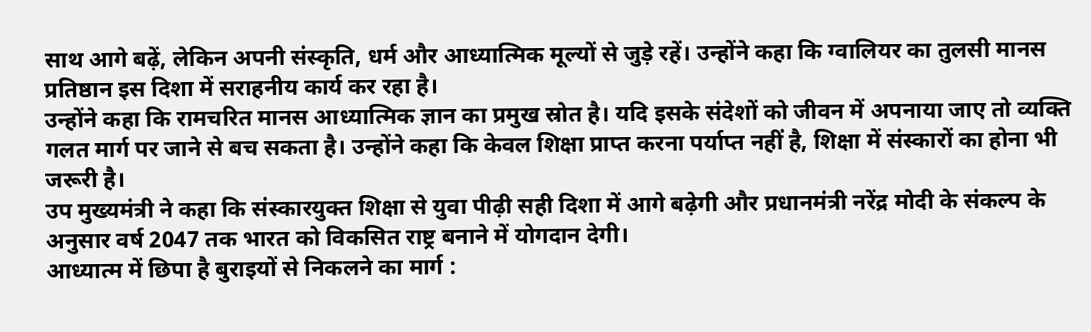साथ आगे बढ़ें, लेकिन अपनी संस्कृति, धर्म और आध्यात्मिक मूल्यों से जुड़े रहें। उन्होंने कहा कि ग्वालियर का तुलसी मानस प्रतिष्ठान इस दिशा में सराहनीय कार्य कर रहा है।
उन्होंने कहा कि रामचरित मानस आध्यात्मिक ज्ञान का प्रमुख स्रोत है। यदि इसके संदेशों को जीवन में अपनाया जाए तो व्यक्ति गलत मार्ग पर जाने से बच सकता है। उन्होंने कहा कि केवल शिक्षा प्राप्त करना पर्याप्त नहीं है, शिक्षा में संस्कारों का होना भी जरूरी है।
उप मुख्यमंत्री ने कहा कि संस्कारयुक्त शिक्षा से युवा पीढ़ी सही दिशा में आगे बढ़ेगी और प्रधानमंत्री नरेंद्र मोदी के संकल्प के अनुसार वर्ष 2047 तक भारत को विकसित राष्ट्र बनाने में योगदान देगी।
आध्यात्म में छिपा है बुराइयों से निकलने का मार्ग :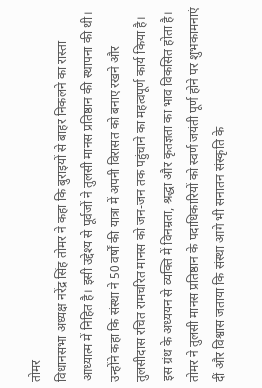तोमर
विधानसभा अध्यक्ष नरेंद्र सिंह तोमर ने कहा कि बुराइयों से बाहर निकलने का रास्ता आध्यात्म में निहित है। इसी उद्देश्य से पूर्वजों ने तुलसी मानस प्रतिष्ठान की स्थापना की थी।
उन्होंने कहा कि संस्था ने 50 वर्षों की यात्रा में अपनी विरासत को बनाए रखने और तुलसीदास रचित रामचरित मानस को जन-जन तक पहुंचाने का महत्वपूर्ण कार्य किया है। इस ग्रंथ के अध्ययन से व्यक्ति में विनम्रता, श्रद्धा और कृतज्ञता का भाव विकसित होता है।
तोमर ने तुलसी मानस प्रतिष्ठान के पदाधिकारियों को स्वर्ण जयंती पूर्ण होने पर शुभकामनाएं दीं और विश्वास जताया कि संस्था आगे भी सनातन संस्कृति के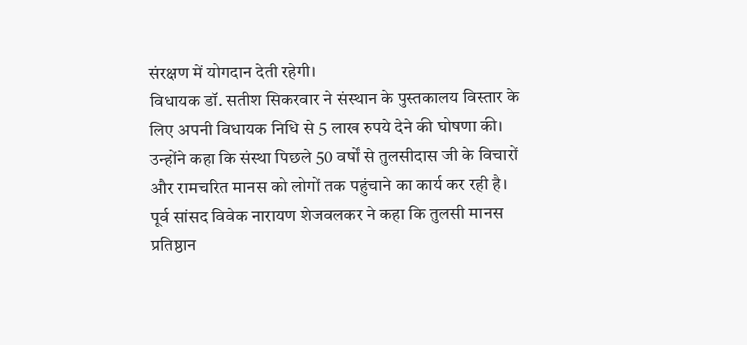संरक्षण में योगदान देती रहेगी।
विधायक डॉ. सतीश सिकरवार ने संस्थान के पुस्तकालय विस्तार के लिए अपनी विधायक निधि से 5 लाख रुपये देने की घोषणा की। उन्होंने कहा कि संस्था पिछले 50 वर्षों से तुलसीदास जी के विचारों और रामचरित मानस को लोगों तक पहुंचाने का कार्य कर रही है।
पूर्व सांसद विवेक नारायण शेजवलकर ने कहा कि तुलसी मानस प्रतिष्ठान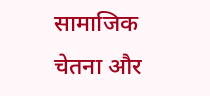सामाजिक चेतना और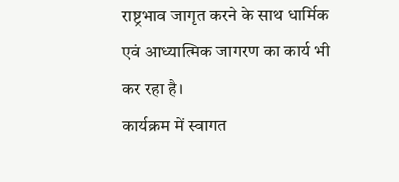राष्ट्रभाव जागृत करने के साथ धार्मिक एवं आध्यात्मिक जागरण का कार्य भी कर रहा है।
कार्यक्रम में स्वागत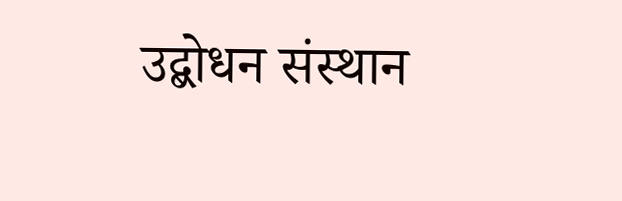उद्बोधन संस्थान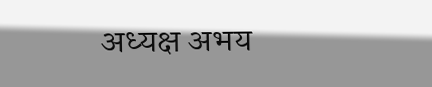अध्यक्ष अभय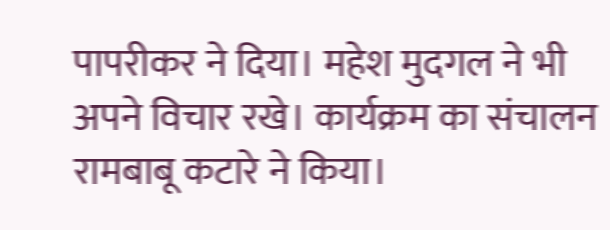पापरीकर ने दिया। महेश मुदगल ने भी अपने विचार रखे। कार्यक्रम का संचालन रामबाबू कटारे ने किया।